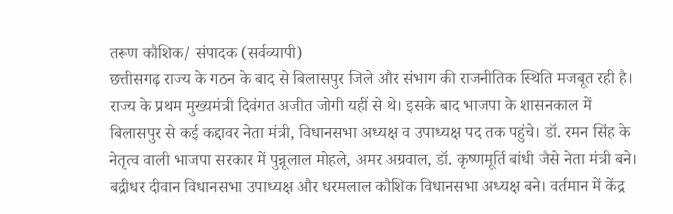तरूण कौशिक/ संपादक (सर्वव्यापी)
छत्तीसगढ़ राज्य के गठन के बाद से बिलासपुर जिले और संभाग की राजनीतिक स्थिति मजबूत रही है। राज्य के प्रथम मुख्यमंत्री दिवंगत अजीत जोगी यहीं से थे। इसके बाद भाजपा के शासनकाल में बिलासपुर से कई कद्दावर नेता मंत्री, विधानसभा अध्यक्ष व उपाध्यक्ष पद तक पहुंचे। डॉ. रमन सिंह के नेतृत्व वाली भाजपा सरकार में पुन्नूलाल मोहले, अमर अग्रवाल, डॉ. कृष्णमूर्ति बांधी जैसे नेता मंत्री बने। बद्रीधर दीवान विधानसभा उपाध्यक्ष और धरमलाल कौशिक विधानसभा अध्यक्ष बने। वर्तमान में केंद्र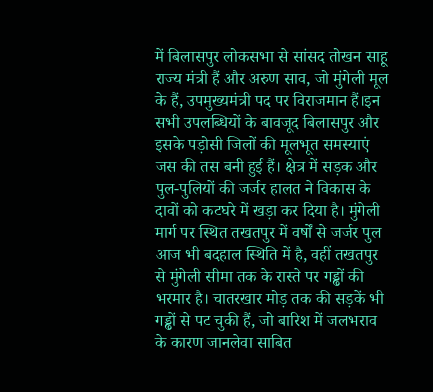में बिलासपुर लोकसभा से सांसद तोखन साहू राज्य मंत्री हैं और अरुण साव, जो मुंगेली मूल के हैं, उपमुख्यमंत्री पद पर विराजमान हैं।इन सभी उपलब्धियों के बावजूद बिलासपुर और इसके पड़ोसी जिलों की मूलभूत समस्याएं जस की तस बनी हुई हैं। क्षेत्र में सड़क और पुल-पुलियों की जर्जर हालत ने विकास के दावों को कटघरे में खड़ा कर दिया है। मुंगेली मार्ग पर स्थित तखतपुर में वर्षों से जर्जर पुल आज भी बदहाल स्थिति में है, वहीं तखतपुर से मुंगेली सीमा तक के रास्ते पर गड्ढों की भरमार है। चातरखार मोड़ तक की सड़कें भी गड्ढों से पट चुकी हैं, जो बारिश में जलभराव के कारण जानलेवा साबित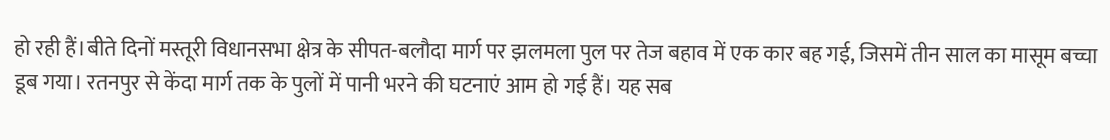हो रही हैं।बीते दिनों मस्तूरी विधानसभा क्षेत्र के सीपत-बलौदा मार्ग पर झलमला पुल पर तेज बहाव में एक कार बह गई, जिसमें तीन साल का मासूम बच्चा डूब गया। रतनपुर से केंदा मार्ग तक के पुलों में पानी भरने की घटनाएं आम हो गई हैं। यह सब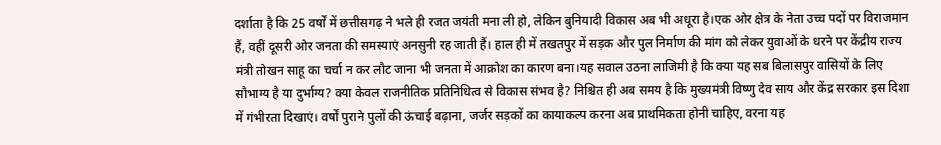दर्शाता है कि 25 वर्षों में छत्तीसगढ़ ने भले ही रजत जयंती मना ली हो, लेकिन बुनियादी विकास अब भी अधूरा है।एक ओर क्षेत्र के नेता उच्च पदों पर विराजमान हैं, वहीं दूसरी ओर जनता की समस्याएं अनसुनी रह जाती हैं। हाल ही में तखतपुर में सड़क और पुल निर्माण की मांग को लेकर युवाओं के धरने पर केंद्रीय राज्य मंत्री तोखन साहू का चर्चा न कर लौट जाना भी जनता में आक्रोश का कारण बना।यह सवाल उठना लाजिमी है कि क्या यह सब बिलासपुर वासियों के लिए सौभाग्य है या दुर्भाग्य? क्या केवल राजनीतिक प्रतिनिधित्व से विकास संभव है? निश्चित ही अब समय है कि मुख्यमंत्री विष्णु देव साय और केंद्र सरकार इस दिशा में गंभीरता दिखाएं। वर्षों पुराने पुलों की ऊंचाई बढ़ाना, जर्जर सड़कों का कायाकल्प करना अब प्राथमिकता होनी चाहिए, वरना यह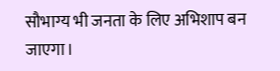सौभाग्य भी जनता के लिए अभिशाप बन जाएगा।